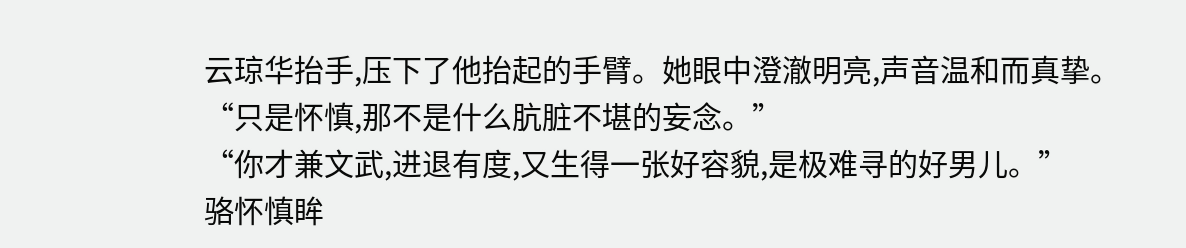云琼华抬手,压下了他抬起的手臂。她眼中澄澈明亮,声音温和而真挚。
“只是怀慎,那不是什么肮脏不堪的妄念。”
“你才兼文武,进退有度,又生得一张好容貌,是极难寻的好男儿。”
骆怀慎眸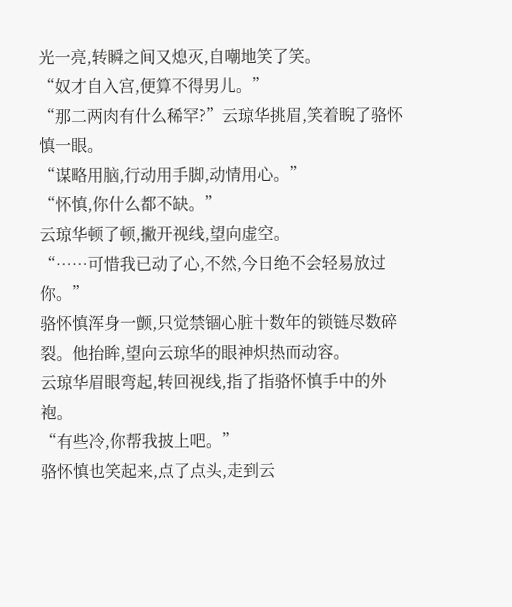光一亮,转瞬之间又熄灭,自嘲地笑了笑。
“奴才自入宫,便算不得男儿。”
“那二两肉有什么稀罕?”云琼华挑眉,笑着睨了骆怀慎一眼。
“谋略用脑,行动用手脚,动情用心。”
“怀慎,你什么都不缺。”
云琼华顿了顿,撇开视线,望向虚空。
“……可惜我已动了心,不然,今日绝不会轻易放过你。”
骆怀慎浑身一颤,只觉禁锢心脏十数年的锁链尽数碎裂。他抬眸,望向云琼华的眼神炽热而动容。
云琼华眉眼弯起,转回视线,指了指骆怀慎手中的外袍。
“有些冷,你帮我披上吧。”
骆怀慎也笑起来,点了点头,走到云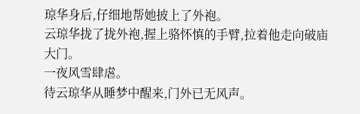琼华身后,仔细地帮她披上了外袍。
云琼华拢了拢外袍,握上骆怀慎的手臂,拉着他走向破庙大门。
一夜风雪肆虐。
待云琼华从睡梦中醒来,门外已无风声。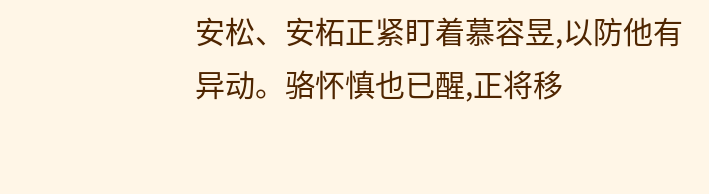安松、安柘正紧盯着慕容昱,以防他有异动。骆怀慎也已醒,正将移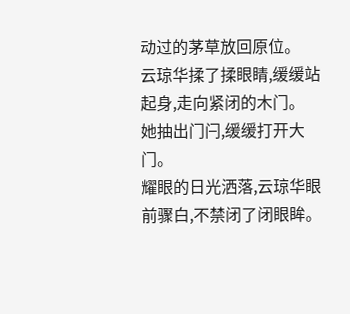动过的茅草放回原位。
云琼华揉了揉眼睛,缓缓站起身,走向紧闭的木门。
她抽出门闩,缓缓打开大门。
耀眼的日光洒落,云琼华眼前骤白,不禁闭了闭眼眸。